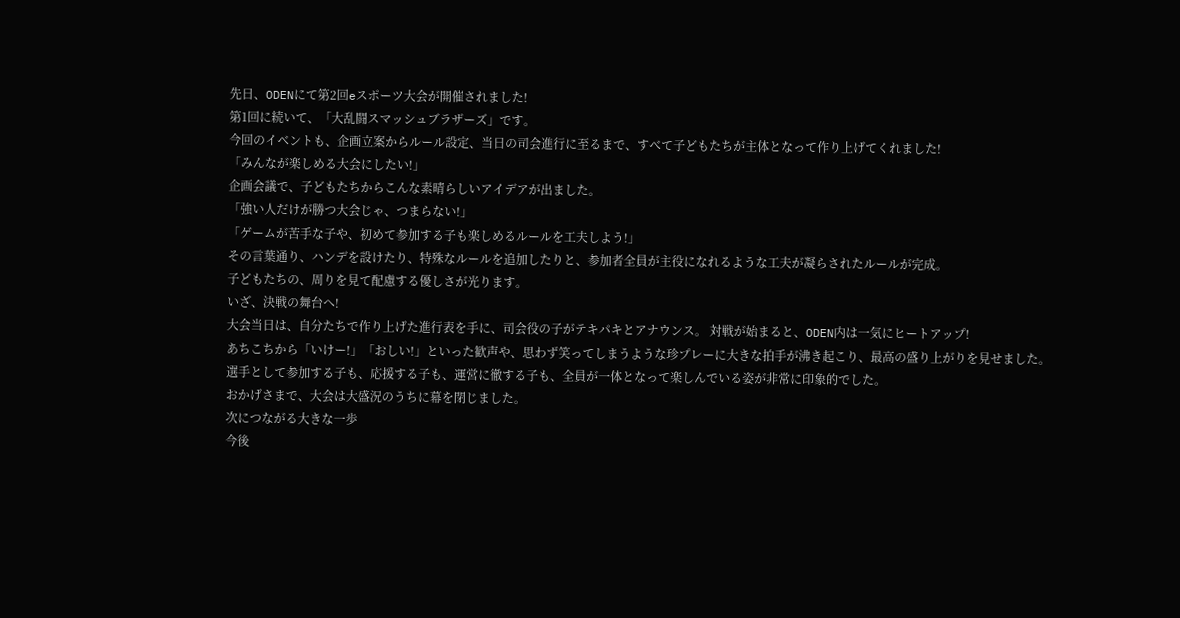先日、ODENにて第2回eスポーツ大会が開催されました!
第1回に続いて、「大乱闘スマッシュブラザーズ」です。
今回のイベントも、企画立案からルール設定、当日の司会進行に至るまで、すべて子どもたちが主体となって作り上げてくれました!
「みんなが楽しめる大会にしたい!」
企画会議で、子どもたちからこんな素晴らしいアイデアが出ました。
「強い人だけが勝つ大会じゃ、つまらない!」
「ゲームが苦手な子や、初めて参加する子も楽しめるルールを工夫しよう!」
その言葉通り、ハンデを設けたり、特殊なルールを追加したりと、参加者全員が主役になれるような工夫が凝らされたルールが完成。
子どもたちの、周りを見て配慮する優しさが光ります。
いざ、決戦の舞台へ!
大会当日は、自分たちで作り上げた進行表を手に、司会役の子がテキパキとアナウンス。 対戦が始まると、ODEN内は一気にヒートアップ!
あちこちから「いけー!」「おしい!」といった歓声や、思わず笑ってしまうような珍プレーに大きな拍手が沸き起こり、最高の盛り上がりを見せました。
選手として参加する子も、応援する子も、運営に徹する子も、全員が一体となって楽しんでいる姿が非常に印象的でした。
おかげさまで、大会は大盛況のうちに幕を閉じました。
次につながる大きな一歩
今後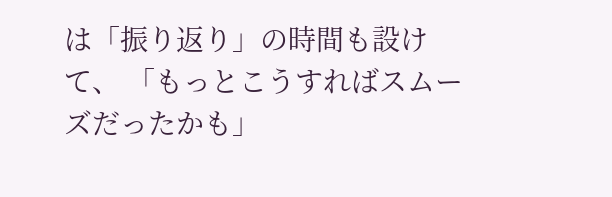は「振り返り」の時間も設けて、 「もっとこうすればスムーズだったかも」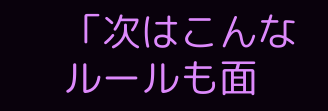「次はこんなルールも面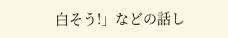白そう!」などの話し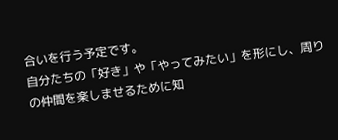合いを行う予定です。
自分たちの「好き」や「やってみたい」を形にし、周りの仲間を楽しませるために知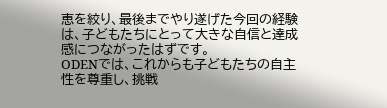恵を絞り、最後までやり遂げた今回の経験は、子どもたちにとって大きな自信と達成感につながったはずです。
ODENでは、これからも子どもたちの自主性を尊重し、挑戦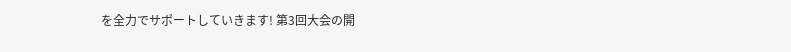を全力でサポートしていきます! 第3回大会の開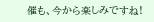催も、今から楽しみですね!